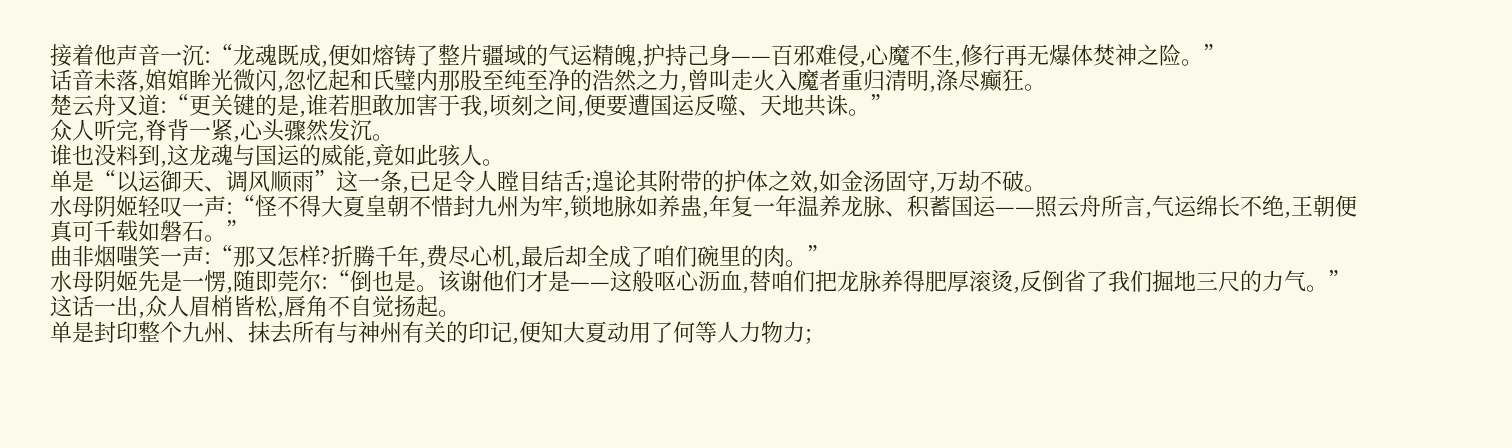接着他声音一沉:“龙魂既成,便如熔铸了整片疆域的气运精魄,护持己身——百邪难侵,心魔不生,修行再无爆体焚神之险。”
话音未落,婠婠眸光微闪,忽忆起和氏璧内那股至纯至净的浩然之力,曾叫走火入魔者重归清明,涤尽癫狂。
楚云舟又道:“更关键的是,谁若胆敢加害于我,顷刻之间,便要遭国运反噬、天地共诛。”
众人听完,脊背一紧,心头骤然发沉。
谁也没料到,这龙魂与国运的威能,竟如此骇人。
单是“以运御天、调风顺雨”这一条,已足令人瞠目结舌;遑论其附带的护体之效,如金汤固守,万劫不破。
水母阴姬轻叹一声:“怪不得大夏皇朝不惜封九州为牢,锁地脉如养蛊,年复一年温养龙脉、积蓄国运——照云舟所言,气运绵长不绝,王朝便真可千载如磐石。”
曲非烟嗤笑一声:“那又怎样?折腾千年,费尽心机,最后却全成了咱们碗里的肉。”
水母阴姬先是一愣,随即莞尔:“倒也是。该谢他们才是——这般呕心沥血,替咱们把龙脉养得肥厚滚烫,反倒省了我们掘地三尺的力气。”
这话一出,众人眉梢皆松,唇角不自觉扬起。
单是封印整个九州、抹去所有与神州有关的印记,便知大夏动用了何等人力物力;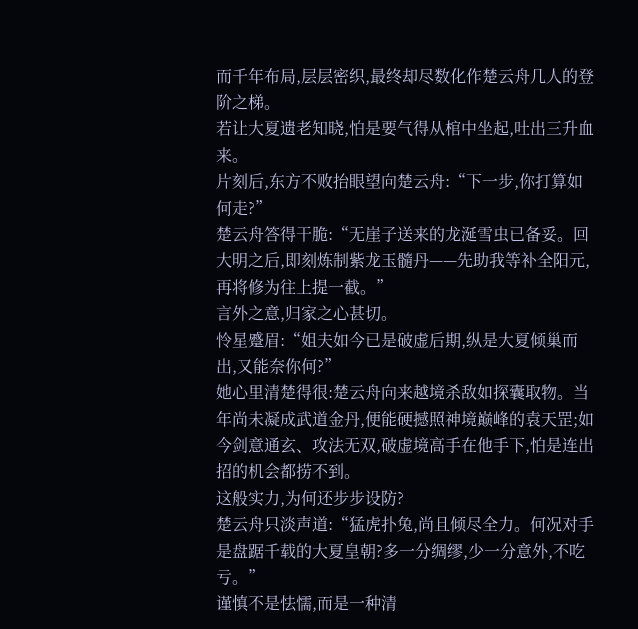而千年布局,层层密织,最终却尽数化作楚云舟几人的登阶之梯。
若让大夏遗老知晓,怕是要气得从棺中坐起,吐出三升血来。
片刻后,东方不败抬眼望向楚云舟:“下一步,你打算如何走?”
楚云舟答得干脆:“无崖子送来的龙涎雪虫已备妥。回大明之后,即刻炼制紫龙玉髓丹——先助我等补全阳元,再将修为往上提一截。”
言外之意,归家之心甚切。
怜星蹙眉:“姐夫如今已是破虚后期,纵是大夏倾巢而出,又能奈你何?”
她心里清楚得很:楚云舟向来越境杀敌如探囊取物。当年尚未凝成武道金丹,便能硬撼照神境巅峰的袁天罡;如今剑意通玄、攻法无双,破虚境高手在他手下,怕是连出招的机会都捞不到。
这般实力,为何还步步设防?
楚云舟只淡声道:“猛虎扑兔,尚且倾尽全力。何况对手是盘踞千载的大夏皇朝?多一分绸缪,少一分意外,不吃亏。”
谨慎不是怯懦,而是一种清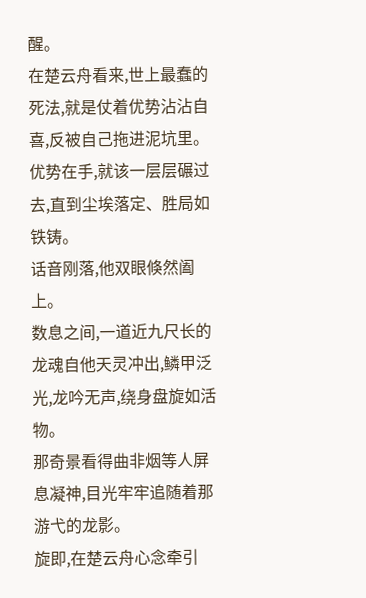醒。
在楚云舟看来,世上最蠢的死法,就是仗着优势沾沾自喜,反被自己拖进泥坑里。
优势在手,就该一层层碾过去,直到尘埃落定、胜局如铁铸。
话音刚落,他双眼倏然阖上。
数息之间,一道近九尺长的龙魂自他天灵冲出,鳞甲泛光,龙吟无声,绕身盘旋如活物。
那奇景看得曲非烟等人屏息凝神,目光牢牢追随着那游弋的龙影。
旋即,在楚云舟心念牵引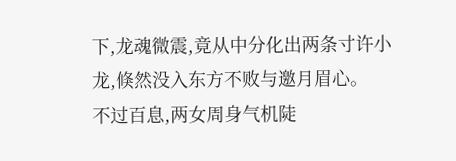下,龙魂微震,竟从中分化出两条寸许小龙,倏然没入东方不败与邀月眉心。
不过百息,两女周身气机陡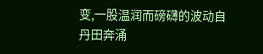变,一股温润而磅礴的波动自丹田奔涌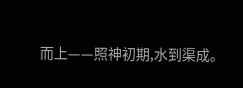而上——照神初期,水到渠成。